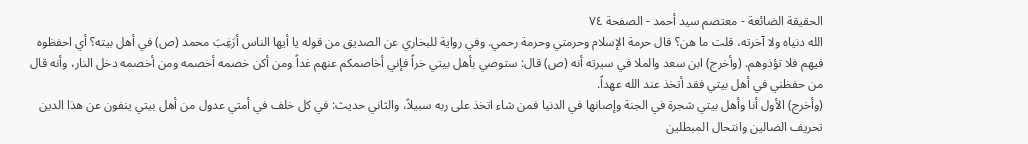الحقيقة الضائعة - معتصم سيد أحمد - الصفحة ٧٤
الله دنياه ولا آخرته، قلت ما هن؟ قال حرمة الإسلام وحرمتي وحرمة رحمي. وفي رواية للبخاري عن الصديق من قوله يا أيها الناس أرَغِبَ محمد (ص) في أهل بيته؟ أي احفظوه فيهم فلا تؤذوهم. (وأخرج) ابن سعد والملا في سيرته أنه (ص) قال: ستوصي بأهل بيتي خراً فإني أخاصمكم عنهم غداً ومن أكن خصمه أخصمه ومن أخصمه دخل النار، وأنه قال من حفظني في أهل بيتي فقد أتخذ عند الله عهداً.
(وأخرج) الأول أنا وأهل بيتي شجرة في الجنة وإصانها في الدنيا فمن شاء اتخذ على ربه سبيلاً، والثاني حديث: في كل خلف في أمتي عدول من أهل بيتي ينفون عن هذا الدين تحريف الضالين وانتحال المبطلين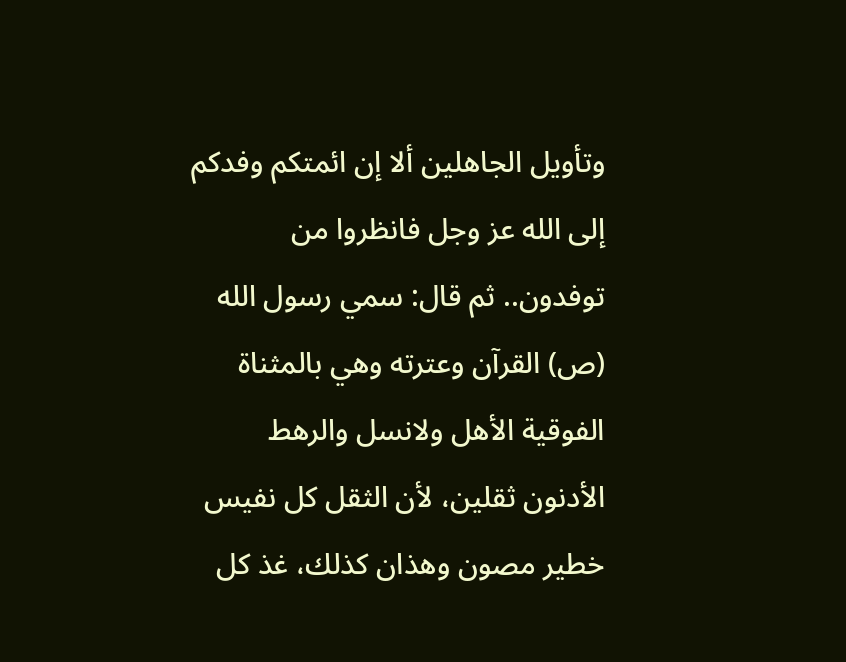وتأويل الجاهلين ألا إن ائمتكم وفدكم إلى الله عز وجل فانظروا من توفدون.. ثم قال: سمي رسول الله (ص) القرآن وعترته وهي بالمثناة الفوقية الأهل ولانسل والرهط الأدنون ثقلين، لأن الثقل كل نفيس خطير مصون وهذان كذلك، غذ كل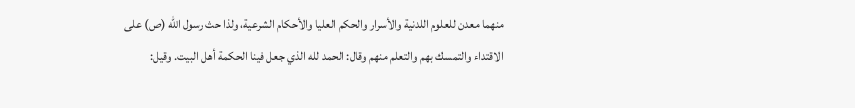منهما معدن للعلوم اللدنية والأسرار والحكم العليا والأحكام الشرعية، ولذا حث رسول الله (ص) على الاقتداء والتمسك بهم والتعلم منهم وقال: الحمد لله الذي جعل فينا الحكمة أهل البيت. وقيل: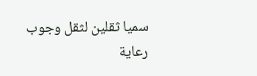سميا ثقلين لثقل وجوب رعاية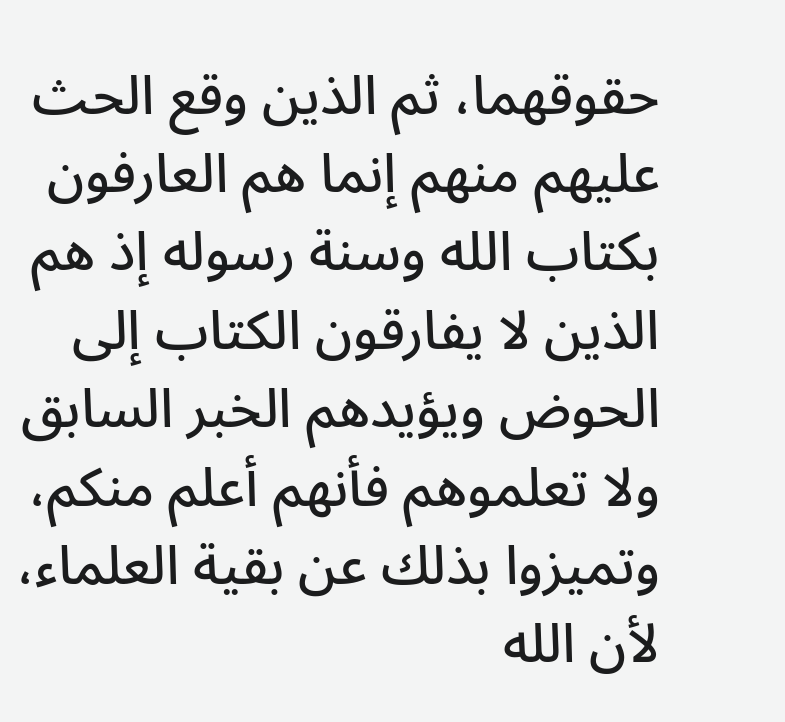حقوقهما، ثم الذين وقع الحث عليهم منهم إنما هم العارفون بكتاب الله وسنة رسوله إذ هم الذين لا يفارقون الكتاب إلى الحوض ويؤيدهم الخبر السابق ولا تعلموهم فأنهم أعلم منكم، وتميزوا بذلك عن بقية العلماء، لأن الله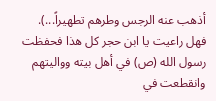أذهب عنه الرجس وطرهم تطهيراً...).
فهل راعيت يا ابن حجر كل هذا فحفظت رسول الله (ص) في أهل بيته وواليتهم وانقطعت في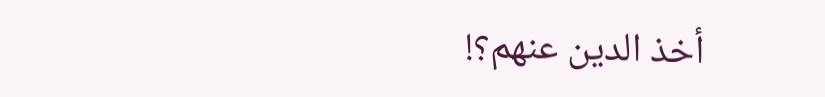أخذ الدين عنهم؟!